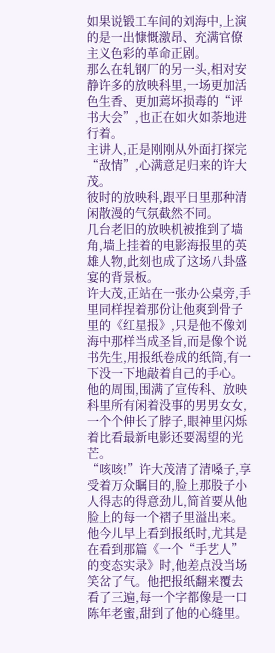如果说锻工车间的刘海中,上演的是一出慷慨激昂、充满官僚主义色彩的革命正剧。
那么在轧钢厂的另一头,相对安静许多的放映科里,一场更加活色生香、更加蔫坏损毒的“评书大会”,也正在如火如荼地进行着。
主讲人,正是刚刚从外面打探完“敌情”,心满意足归来的许大茂。
彼时的放映科,跟平日里那种清闲散漫的气氛截然不同。
几台老旧的放映机被推到了墙角,墙上挂着的电影海报里的英雄人物,此刻也成了这场八卦盛宴的背景板。
许大茂,正站在一张办公桌旁,手里同样捏着那份让他爽到骨子里的《红星报》,只是他不像刘海中那样当成圣旨,而是像个说书先生,用报纸卷成的纸筒,有一下没一下地敲着自己的手心。
他的周围,围满了宣传科、放映科里所有闲着没事的男男女女,一个个伸长了脖子,眼神里闪烁着比看最新电影还要渴望的光芒。
“咳咳!”许大茂清了清嗓子,享受着万众瞩目的,脸上那股子小人得志的得意劲儿,简首要从他脸上的每一个褶子里溢出来。
他今儿早上看到报纸时,尤其是在看到那篇《一个“手艺人”的变态实录》时,他差点没当场笑岔了气。他把报纸翻来覆去看了三遍,每一个字都像是一口陈年老蜜,甜到了他的心缝里。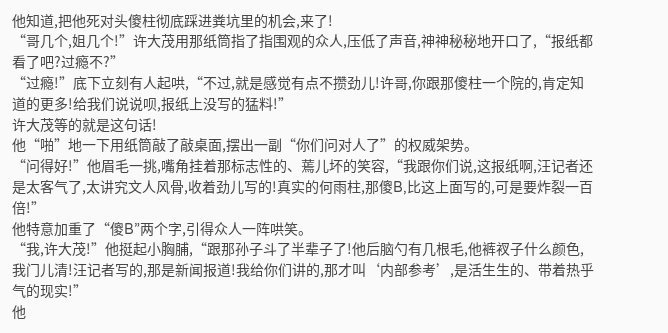他知道,把他死对头傻柱彻底踩进粪坑里的机会,来了!
“哥几个,姐几个!”许大茂用那纸筒指了指围观的众人,压低了声音,神神秘秘地开口了,“报纸都看了吧?过瘾不?”
“过瘾!”底下立刻有人起哄,“不过,就是感觉有点不攒劲儿!许哥,你跟那傻柱一个院的,肯定知道的更多!给我们说说呗,报纸上没写的猛料!”
许大茂等的就是这句话!
他“啪”地一下用纸筒敲了敲桌面,摆出一副“你们问对人了”的权威架势。
“问得好!”他眉毛一挑,嘴角挂着那标志性的、蔫儿坏的笑容,“我跟你们说,这报纸啊,汪记者还是太客气了,太讲究文人风骨,收着劲儿写的!真实的何雨柱,那傻B,比这上面写的,可是要炸裂一百倍!”
他特意加重了“傻B”两个字,引得众人一阵哄笑。
“我,许大茂!”他挺起小胸脯,“跟那孙子斗了半辈子了!他后脑勺有几根毛,他裤衩子什么颜色,我门儿清!汪记者写的,那是新闻报道!我给你们讲的,那才叫‘内部参考’,是活生生的、带着热乎气的现实!”
他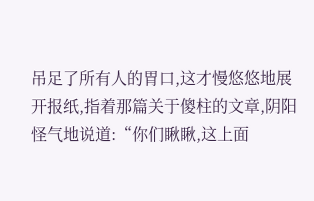吊足了所有人的胃口,这才慢悠悠地展开报纸,指着那篇关于傻柱的文章,阴阳怪气地说道:“你们瞅瞅,这上面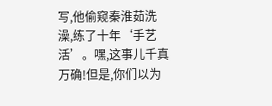写,他偷窥秦淮茹洗澡,练了十年‘手艺活’。嘿,这事儿千真万确!但是,你们以为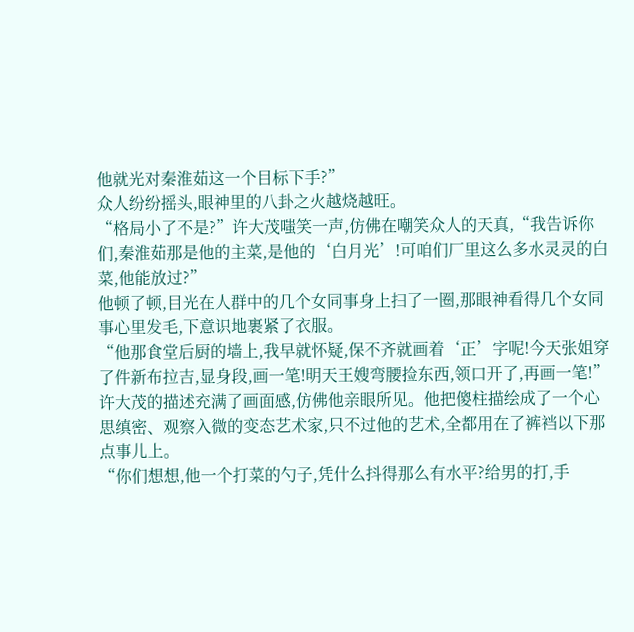他就光对秦淮茹这一个目标下手?”
众人纷纷摇头,眼神里的八卦之火越烧越旺。
“格局小了不是?”许大茂嗤笑一声,仿佛在嘲笑众人的天真,“我告诉你们,秦淮茹那是他的主菜,是他的‘白月光’!可咱们厂里这么多水灵灵的白菜,他能放过?”
他顿了顿,目光在人群中的几个女同事身上扫了一圈,那眼神看得几个女同事心里发毛,下意识地裹紧了衣服。
“他那食堂后厨的墙上,我早就怀疑,保不齐就画着‘正’字呢!今天张姐穿了件新布拉吉,显身段,画一笔!明天王嫂弯腰捡东西,领口开了,再画一笔!”
许大茂的描述充满了画面感,仿佛他亲眼所见。他把傻柱描绘成了一个心思缜密、观察入微的变态艺术家,只不过他的艺术,全都用在了裤裆以下那点事儿上。
“你们想想,他一个打菜的勺子,凭什么抖得那么有水平?给男的打,手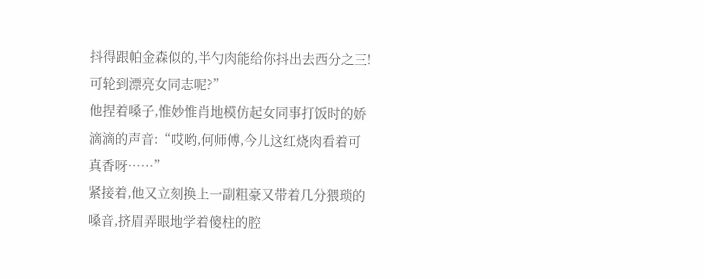抖得跟帕金森似的,半勺肉能给你抖出去西分之三!可轮到漂亮女同志呢?”
他捏着嗓子,惟妙惟肖地模仿起女同事打饭时的娇滴滴的声音:“哎哟,何师傅,今儿这红烧肉看着可真香呀……”
紧接着,他又立刻换上一副粗豪又带着几分猥琐的嗓音,挤眉弄眼地学着傻柱的腔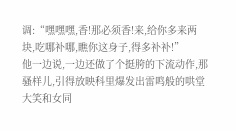调:“嘿嘿嘿,香!那必须香!来,给你多来两块,吃哪补哪,瞧你这身子,得多补补!”
他一边说,一边还做了个挺胯的下流动作,那骚样儿,引得放映科里爆发出雷鸣般的哄堂大笑和女同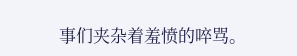事们夹杂着羞愤的啐骂。